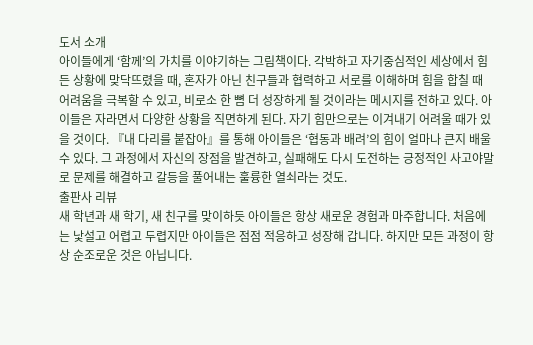도서 소개
아이들에게 ‘함께’의 가치를 이야기하는 그림책이다. 각박하고 자기중심적인 세상에서 힘든 상황에 맞닥뜨렸을 때, 혼자가 아닌 친구들과 협력하고 서로를 이해하며 힘을 합칠 때 어려움을 극복할 수 있고, 비로소 한 뼘 더 성장하게 될 것이라는 메시지를 전하고 있다. 아이들은 자라면서 다양한 상황을 직면하게 된다. 자기 힘만으로는 이겨내기 어려울 때가 있을 것이다. 『내 다리를 붙잡아』를 통해 아이들은 ‘협동과 배려’의 힘이 얼마나 큰지 배울 수 있다. 그 과정에서 자신의 장점을 발견하고, 실패해도 다시 도전하는 긍정적인 사고야말로 문제를 해결하고 갈등을 풀어내는 훌륭한 열쇠라는 것도.
출판사 리뷰
새 학년과 새 학기, 새 친구를 맞이하듯 아이들은 항상 새로운 경험과 마주합니다. 처음에는 낯설고 어렵고 두렵지만 아이들은 점점 적응하고 성장해 갑니다. 하지만 모든 과정이 항상 순조로운 것은 아닙니다.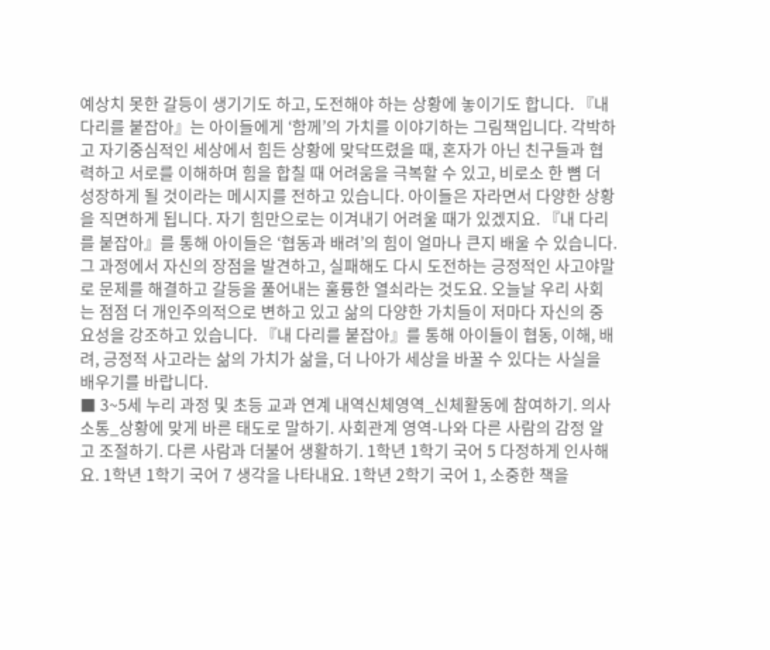예상치 못한 갈등이 생기기도 하고, 도전해야 하는 상황에 놓이기도 합니다. 『내 다리를 붙잡아』는 아이들에게 ‘함께’의 가치를 이야기하는 그림책입니다. 각박하고 자기중심적인 세상에서 힘든 상황에 맞닥뜨렸을 때, 혼자가 아닌 친구들과 협력하고 서로를 이해하며 힘을 합칠 때 어려움을 극복할 수 있고, 비로소 한 뼘 더 성장하게 될 것이라는 메시지를 전하고 있습니다. 아이들은 자라면서 다양한 상황을 직면하게 됩니다. 자기 힘만으로는 이겨내기 어려울 때가 있겠지요. 『내 다리를 붙잡아』를 통해 아이들은 ‘협동과 배려’의 힘이 얼마나 큰지 배울 수 있습니다. 그 과정에서 자신의 장점을 발견하고, 실패해도 다시 도전하는 긍정적인 사고야말로 문제를 해결하고 갈등을 풀어내는 훌륭한 열쇠라는 것도요. 오늘날 우리 사회는 점점 더 개인주의적으로 변하고 있고 삶의 다양한 가치들이 저마다 자신의 중요성을 강조하고 있습니다. 『내 다리를 붙잡아』를 통해 아이들이 협동, 이해, 배려, 긍정적 사고라는 삶의 가치가 삶을, 더 나아가 세상을 바꿀 수 있다는 사실을 배우기를 바랍니다.
■ 3~5세 누리 과정 및 초등 교과 연계 내역신체영역_신체활동에 참여하기. 의사소통_상황에 맞게 바른 태도로 말하기. 사회관계 영역-나와 다른 사람의 감정 알고 조절하기. 다른 사람과 더불어 생활하기. 1학년 1학기 국어 5 다정하게 인사해요. 1학년 1학기 국어 7 생각을 나타내요. 1학년 2학기 국어 1, 소중한 책을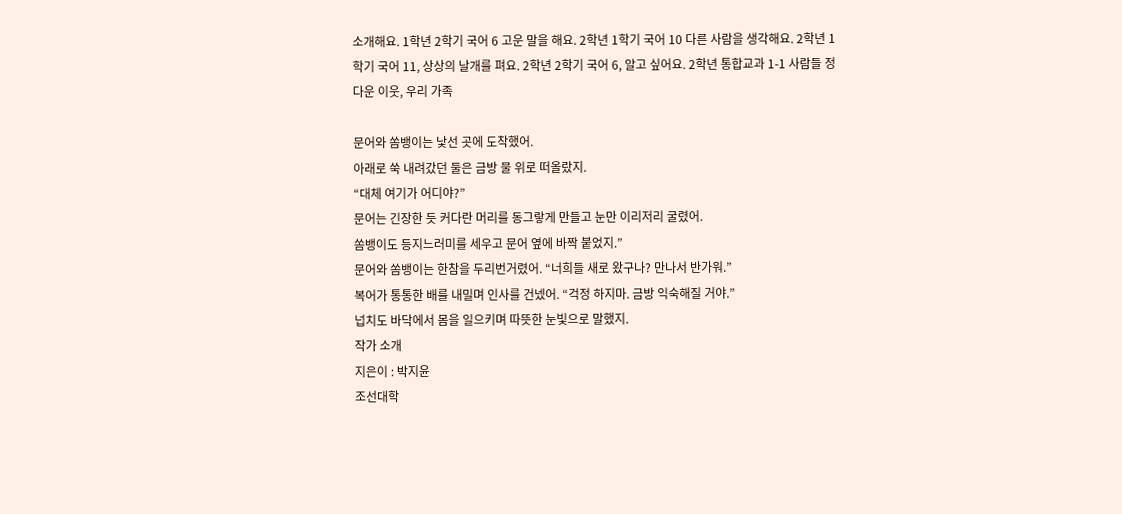소개해요. 1학년 2학기 국어 6 고운 말을 해요. 2학년 1학기 국어 10 다른 사람을 생각해요. 2학년 1학기 국어 11, 상상의 날개를 펴요. 2학년 2학기 국어 6, 알고 싶어요. 2학년 통합교과 1-1 사람들 정다운 이웃, 우리 가족

문어와 쏨뱅이는 낯선 곳에 도착했어.
아래로 쑥 내려갔던 둘은 금방 물 위로 떠올랐지.
“대체 여기가 어디야?”
문어는 긴장한 듯 커다란 머리를 동그랗게 만들고 눈만 이리저리 굴렸어.
쏨뱅이도 등지느러미를 세우고 문어 옆에 바짝 붙었지.”
문어와 쏨뱅이는 한참을 두리번거렸어. “너희들 새로 왔구나? 만나서 반가워.”
복어가 통통한 배를 내밀며 인사를 건넸어. “걱정 하지마. 금방 익숙해질 거야.”
넙치도 바닥에서 몸을 일으키며 따뜻한 눈빛으로 말했지.
작가 소개
지은이 : 박지윤
조선대학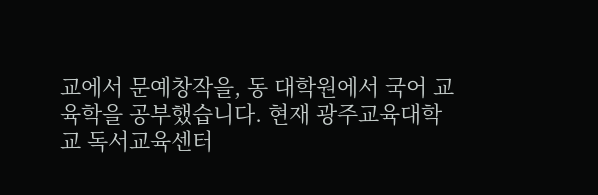교에서 문예창작을, 동 대학원에서 국어 교육학을 공부했습니다. 현재 광주교육대학교 독서교육센터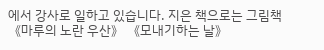에서 강사로 일하고 있습니다. 지은 책으로는 그림책 《마루의 노란 우산》 《모내기하는 날》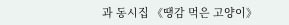과 동시집 《땡감 먹은 고양이》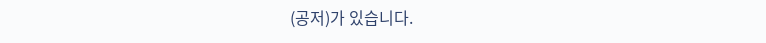(공저)가 있습니다.